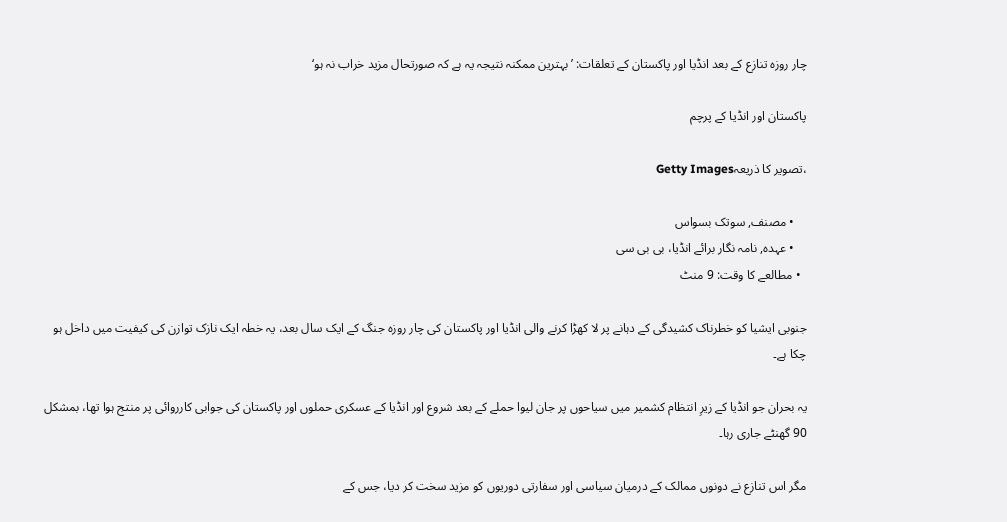چار روزہ تنازع کے بعد انڈیا اور پاکستان کے تعلقات: ’بہترین ممکنہ نتیجہ یہ ہے کہ صورتحال مزید خراب نہ ہو‘

پاکستان اور انڈیا کے پرچم

،تصویر کا ذریعہGetty Images

    • مصنف, سوتک بسواس
    • عہدہ, نامہ نگار برائے انڈیا، بی بی سی
  • مطالعے کا وقت: 9 منٹ

جنوبی ایشیا کو خطرناک کشیدگی کے دہانے پر لا کھڑا کرنے والی انڈیا اور پاکستان کی چار روزہ جنگ کے ایک سال بعد، یہ خطہ ایک نازک توازن کی کیفیت میں داخل ہو چکا ہے۔

یہ بحران جو انڈیا کے زیرِ انتظام کشمیر میں سیاحوں پر جان لیوا حملے کے بعد شروع اور انڈیا کے عسکری حملوں اور پاکستان کی جوابی کارروائی پر منتج ہوا تھا، بمشکل 90 گھنٹے جاری رہا۔

مگر اس تنازع نے دونوں ممالک کے درمیان سیاسی اور سفارتی دوریوں کو مزید سخت کر دیا، جس کے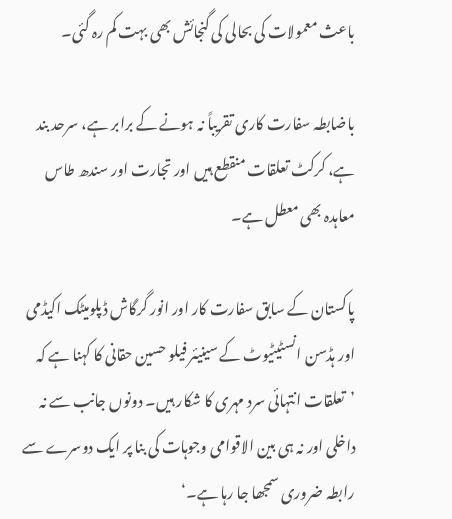باعث معمولات کی بحالی کی گنجائش بھی بہت کم رہ گئی۔

باضابطہ سفارت کاری تقریباً نہ ہونے کے برابر ہے، سرحد بند ہے، کرکٹ تعلقات منقطع ہیں اور تجارت اور سندھ طاس معاہدہ بھی معطل ہے۔

پاکستان کے سابق سفارت کار اور انور گرگاش ڈپلومیٹک اکیڈمی اور ہڈسن انسٹیٹیوٹ کے سینیئر فیلو حسین حقانی کا کہنا ہے کہ ’تعلقات انتہائی سرد مہری کا شکار ہیں۔ دونوں جانب سے نہ داخلی اور نہ ہی بین الاقوامی وجوہات کی بنا پر ایک دوسرے سے رابطہ ضروری سمجھا جا رہا ہے۔‘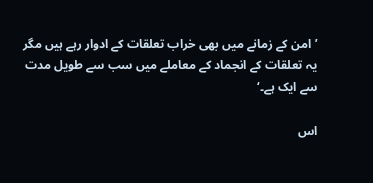’امن کے زمانے میں بھی خراب تعلقات کے ادوار رہے ہیں مگر یہ تعلقات کے انجماد کے معاملے میں سب سے طویل مدت سے ایک ہے۔‘

اس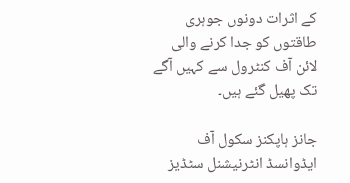کے اثرات دونوں جوہری طاقتوں کو جدا کرنے والی لائن آف کنٹرول سے کہیں آگے تک پھیل گئے ہیں۔

جانز ہاپکنز سکول آف ایڈوانسڈ انٹرنیشنل سٹڈیز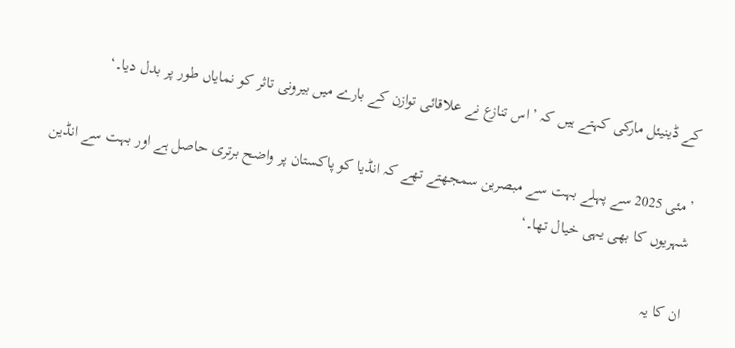کے ڈینیئل مارکی کہتے ہیں کہ ’اس تنازع نے علاقائی توازن کے بارے میں بیرونی تاثر کو نمایاں طور پر بدل دیا۔‘

’مئی 2025 سے پہلے بہت سے مبصرین سمجھتے تھے کہ انڈیا کو پاکستان پر واضح برتری حاصل ہے اور بہت سے انڈین شہریوں کا بھی یہی خیال تھا۔‘

ان کا یہ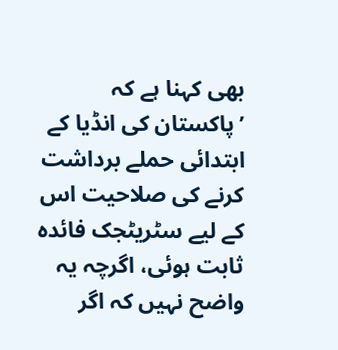بھی کہنا ہے کہ ’پاکستان کی انڈیا کے ابتدائی حملے برداشت کرنے کی صلاحیت اس کے لیے سٹریٹجک فائدہ ثابت ہوئی، اگرچہ یہ واضح نہیں کہ اگر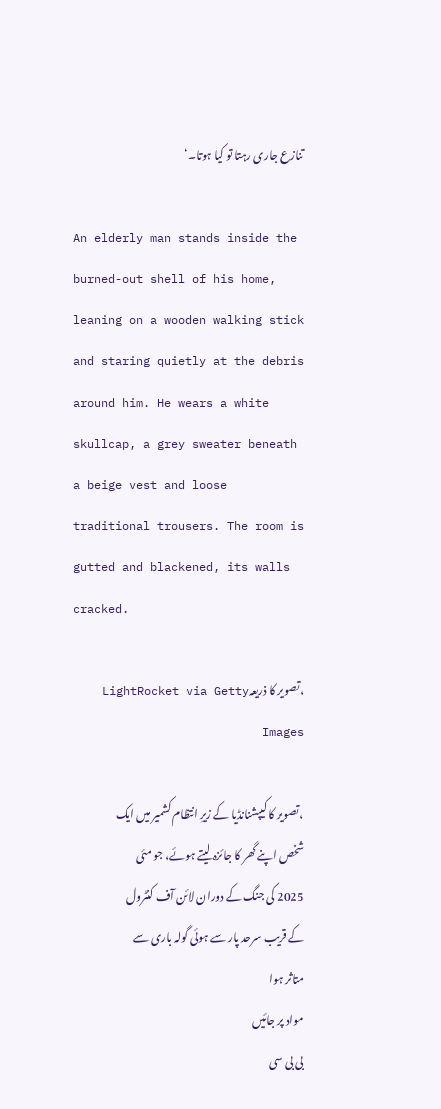تنازع جاری رہتا تو کیا ہوتا۔‘

An elderly man stands inside the burned-out shell of his home, leaning on a wooden walking stick and staring quietly at the debris around him. He wears a white skullcap, a grey sweater beneath a beige vest and loose traditional trousers. The room is gutted and blackened, its walls cracked.

،تصویر کا ذریعہLightRocket via Getty Images

،تصویر کا کیپشنانڈیا کے زیرِ انتظام کشمیر میں ایک شخص اپنے گھر کا جائزہ لیتے ہوئے، جو مئی 2025 کی جنگ کے دوران لائن آف کنٹرول کے قریب سرحد پار سے ہوئی گولہ باری سے متاثر ہوا
مواد پر جائیں
بی بی سی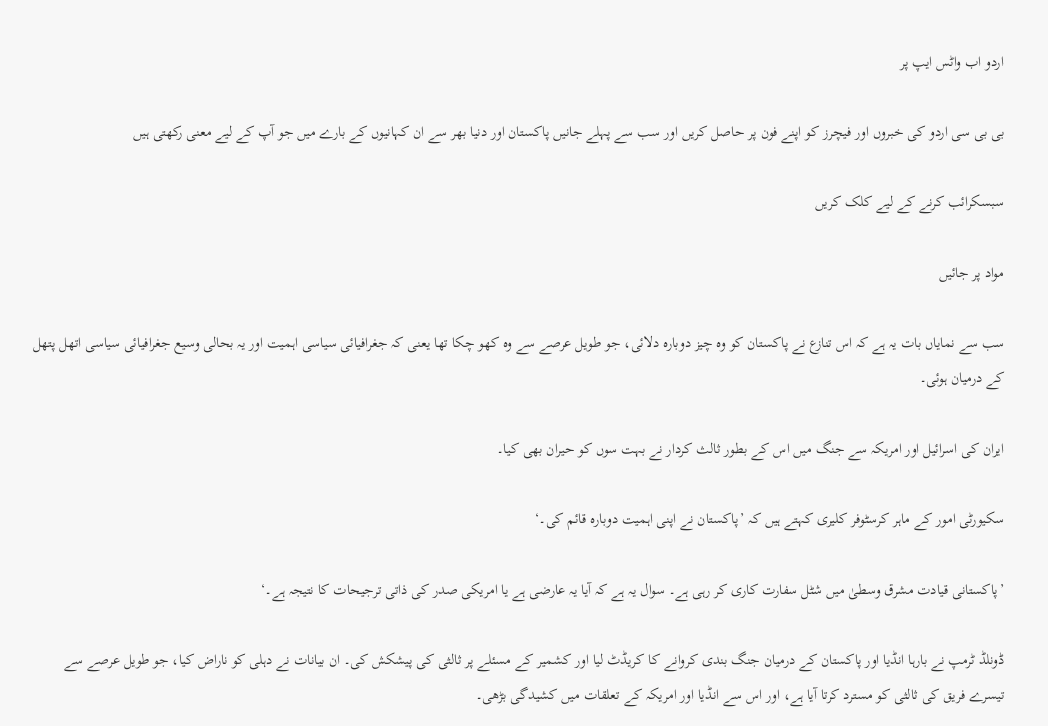اردو اب واٹس ایپ پر

بی بی سی اردو کی خبروں اور فیچرز کو اپنے فون پر حاصل کریں اور سب سے پہلے جانیں پاکستان اور دنیا بھر سے ان کہانیوں کے بارے میں جو آپ کے لیے معنی رکھتی ہیں

سبسکرائب کرنے کے لیے کلک کریں

مواد پر جائیں

سب سے نمایاں بات یہ ہے کہ اس تنازع نے پاکستان کو وہ چیز دوبارہ دلائی، جو طویل عرصے سے وہ کھو چکا تھا یعنی کہ جغرافیائی سیاسی اہمیت اور یہ بحالی وسیع جغرافیائی سیاسی اتھل پتھل کے درمیان ہوئی۔

ایران کی اسرائیل اور امریکہ سے جنگ میں اس کے بطور ثالث کردار نے بہت سوں کو حیران بھی کیا۔

سکیورٹی امور کے ماہر کرسٹوفر کلیری کہتے ہیں کہ ’پاکستان نے اپنی اہمیت دوبارہ قائم کی۔‘

’پاکستانی قیادت مشرق وسطیٰ میں شٹل سفارت کاری کر رہی ہے۔ سوال یہ ہے کہ آیا یہ عارضی ہے یا امریکی صدر کی ذاتی ترجیحات کا نتیجہ ہے۔‘

ڈونلڈ ٹرمپ نے بارہا انڈیا اور پاکستان کے درمیان جنگ بندی کروانے کا کریڈٹ لیا اور کشمیر کے مسئلے پر ثالثی کی پیشکش کی۔ ان بیانات نے دہلی کو ناراض کیا، جو طویل عرصے سے تیسرے فریق کی ثالثی کو مسترد کرتا آیا ہے، اور اس سے انڈیا اور امریکہ کے تعلقات میں کشیدگی بڑھی۔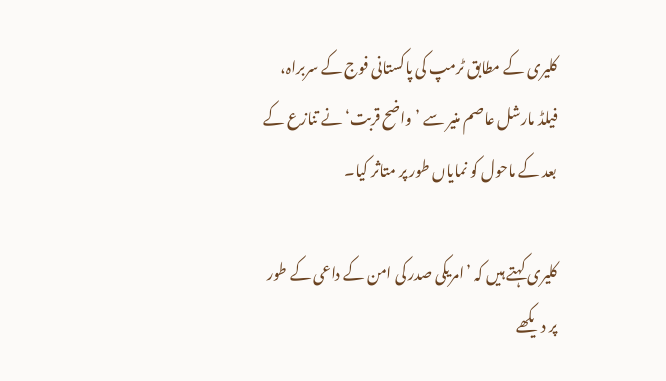کلیری کے مطابق ٹرمپ کی پاکستانی فوج کے سربراہ، فیلڈ مارشل عاصم منیر سے ’واضح قربت‘ نے تنازع کے بعد کے ماحول کو نمایاں طور پر متاثر کیا۔

کلیری کہتے ہیں کہ ’امریکی صدر کی امن کے داعی کے طور پر دیکھے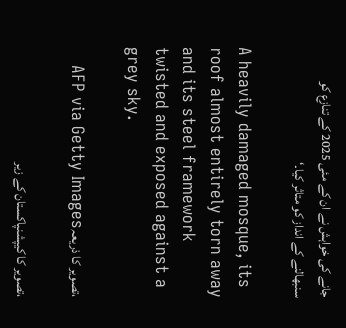جانے کی خواہش نے ان کے مئی 2025 کے تنازع کو سنبھالنے کے انداز کو متاثر کیا۔‘

A heavily damaged mosque, its roof almost entirely torn away and its steel framework twisted and exposed against a grey sky.

،تصویر کا ذریعہAFP via Getty Images

،تصویر کا کیپشنپاکستان کے زیر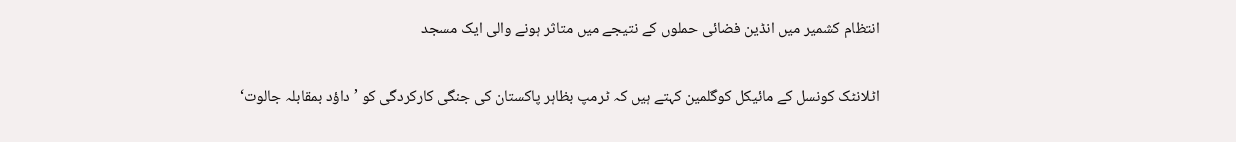انتظام کشمیر میں انڈین فضائی حملوں کے نتیجے میں متاثر ہونے والی ایک مسجد

اٹلانٹک کونسل کے مائیکل کوگلمین کہتے ہیں کہ ٹرمپ بظاہر پاکستان کی جنگی کارکردگی کو ’داؤد بمقابلہ جالوت‘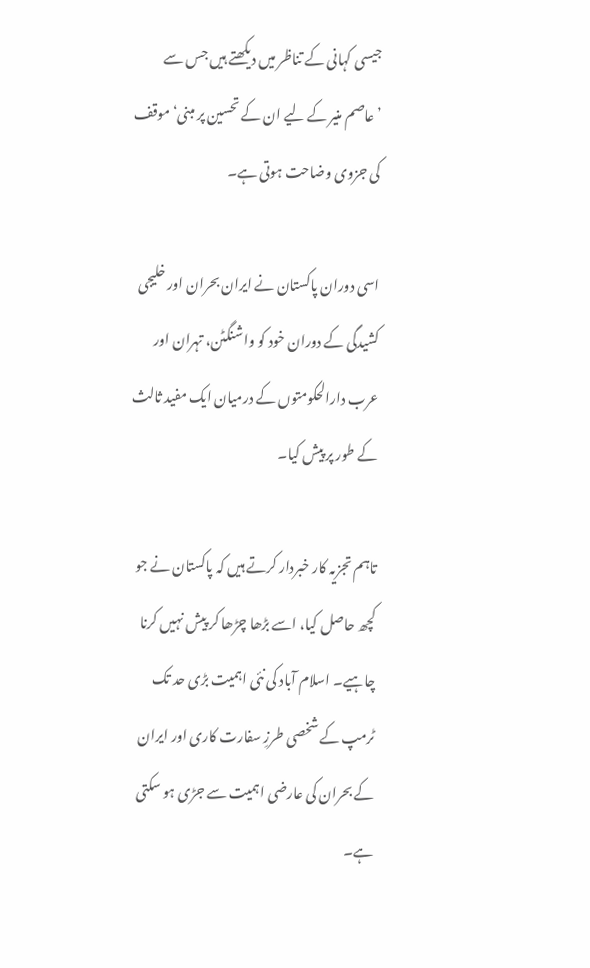جیسی کہانی کے تناظر میں دیکھتے ہیں جس سے ’عاصم منیر کے لیے ان کے تحسین پر مبنی‘ موقف کی جزوی وضاحت ہوتی ہے۔

اسی دوران پاکستان نے ایران بحران اور خلیجی کشیدگی کے دوران خود کو واشنگٹن، تہران اور عرب دارالحکومتوں کے درمیان ایک مفید ثالث کے طور پر پیش کیا۔

تاہم تجزیہ کار خبردار کرتے ہیں کہ پاکستان نے جو کچھ حاصل کیا، اسے بڑھا چڑھا کر پیش نہیں کرنا چاہیے۔ اسلام آباد کی نئی اہمیت بڑی حد تک ٹرمپ کے شخصی طرزِ سفارت کاری اور ایران کے بحران کی عارضی اہمیت سے جڑی ہو سکتی ہے۔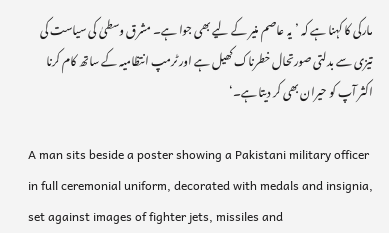مارکی کا کہنا ہے کہ ’یہ عاصم منیر کے لیے بھی جوا ہے۔ مشرق وسطیٰ کی سیاست کی تیزی سے بدلتی صورتحال خطرناک کھیل ہے اور ٹرمپ انتظامیہ کے ساتھ کام کرنا اکثر آپ کو حیران بھی کر دیتا ہے۔‘

A man sits beside a poster showing a Pakistani military officer in full ceremonial uniform, decorated with medals and insignia, set against images of fighter jets, missiles and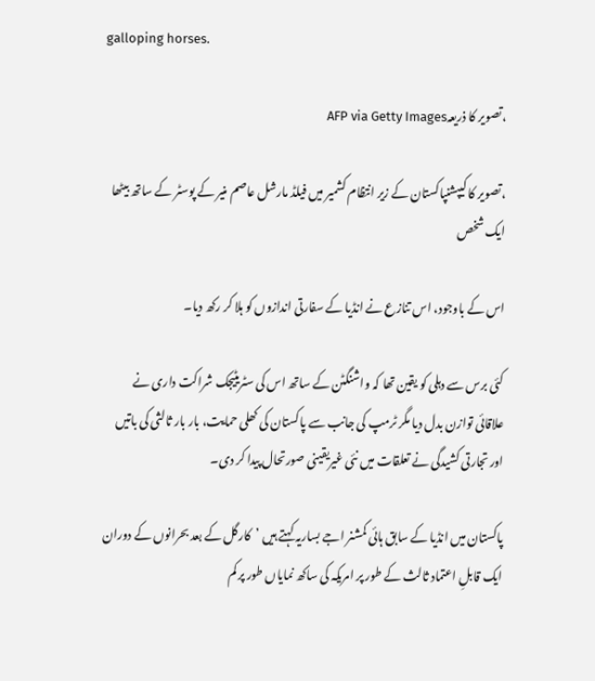galloping horses.

،تصویر کا ذریعہAFP via Getty Images

،تصویر کا کیپشنپاکستان کے زیر انتظام کشمیر میں فیلڈ مارشل عاصم منیر کے پوسٹر کے ساتھ بیٹھا ایک شخص

اس کے باوجود، اس تنازع نے انڈیا کے سفارتی اندازوں کو ہلا کر رکھ دیا۔

کئی برس سے دہلی کو یقین تھا کہ واشنگٹن کے ساتھ اس کی سٹریٹیجک شراکت داری نے علاقائی توازن بدل دیا مگر ٹرمپ کی جانب سے پاکستان کی کھلی حمایت، بار بار ثالثی کی باتیں اور تجارتی کشیدگی نے تعلقات میں نئی غیریقینی صورتحال پیدا کر دی۔

پاکستان میں انڈیا کے سابق ہائی کمشنر اجے بساریہ کہتے ہیں ’کارگل کے بعد بحرانوں کے دوران ایک قابلِ اعتماد ثالث کے طور پر امریکہ کی ساکھ نمایاں طور پر کم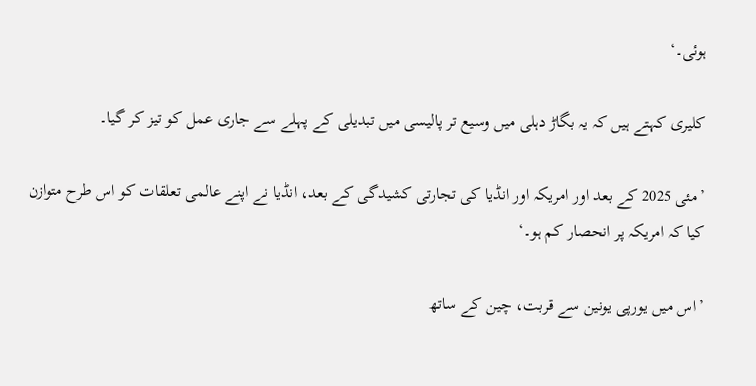ہوئی۔‘

کلیری کہتے ہیں کہ یہ بگاڑ دہلی میں وسیع تر پالیسی میں تبدیلی کے پہلے سے جاری عمل کو تیز کر گیا۔

’مئی 2025 کے بعد اور امریکہ اور انڈیا کی تجارتی کشیدگی کے بعد، انڈیا نے اپنے عالمی تعلقات کو اس طرح متوازن کیا کہ امریکہ پر انحصار کم ہو۔‘

’اس میں یورپی یونین سے قربت، چین کے ساتھ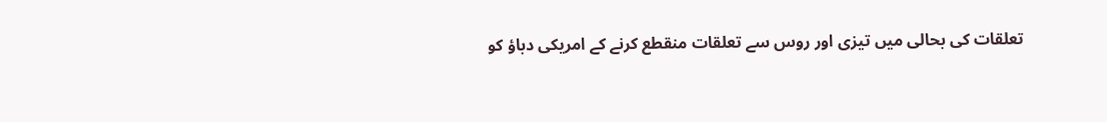تعلقات کی بحالی میں تیزی اور روس سے تعلقات منقطع کرنے کے امریکی دباؤ کو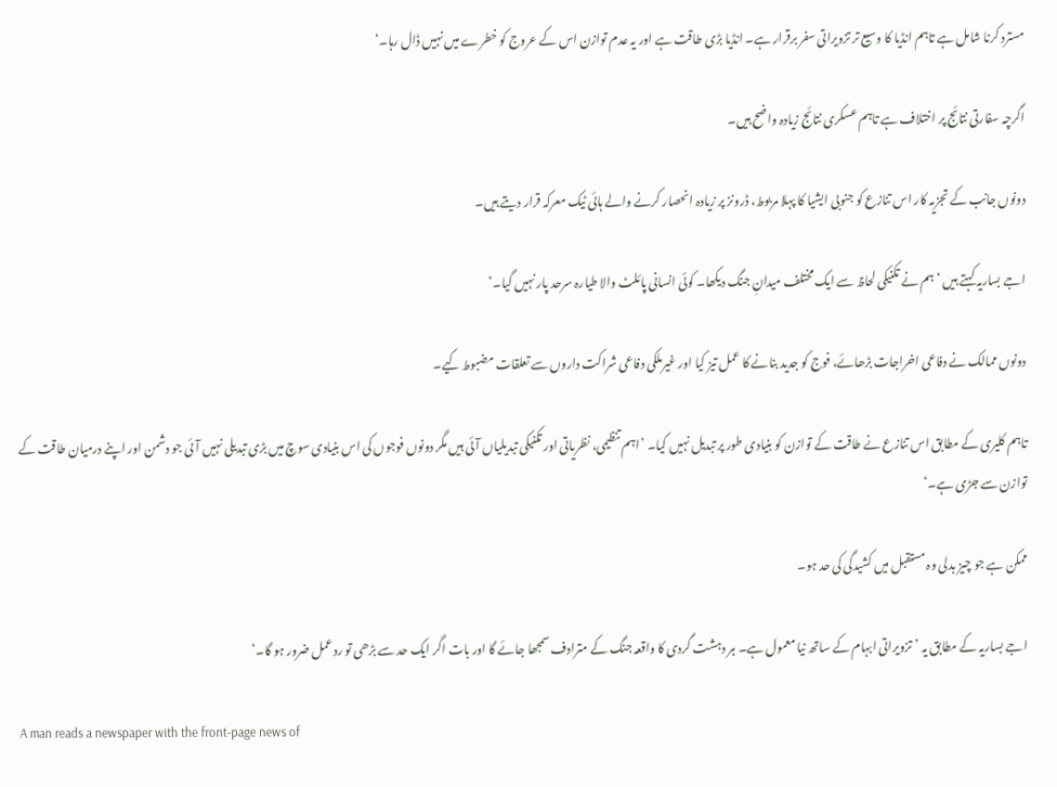مسترد کرنا شامل ہے تاہم انڈیا کا وسیع تر تزویراتی سفر برقرار ہے۔ انڈیا بڑی طاقت ہے اور یہ عدم توازن اس کے عروج کو خطرے میں نہیں ڈال رہا۔‘

اگرچہ سفارتی نتائج پر اختلاف ہے تاہم عسکری نتائج زیادہ واضح ہیں۔

دونوں جانب کے تجزیہ کار اس تنازع کو جنوبی ایشیا کا پہلا مربوط، ڈرونز پر زیادہ انحصار کرنے والے ہائی ٹیک معرکہ قرار دیتے ہیں۔

اجے بساریہ کہتے ہیں ’ہم نے تکنیکی لحاظ سے ایک مختلف میدانِ جنگ دیکھا۔ کوئی انسانی پائلٹ والا طیارہ سرحد پار نہیں گیا۔‘

دونوں ممالک نے دفاعی اخراجات بڑھائے، فوج کو جدید بنانے کا عمل تیز کیا اور غیرملکی دفاعی شراکت داروں سے تعلقات مضبوط کیے۔

تاہم کلیری کے مطابق اس تنازع نے طاقت کے توازن کو بنیادی طور پر تبدیل نہیں کیا۔ ’اہم تنظیمی، نظریاتی اور تکنیکی تبدیلیاں آئی ہیں مگر دونوں فوجوں کی اس بنیادی سوچ میں بڑی تبدیلی نہیں آئی جو دشمن اور اپنے درمیان طاقت کے توازن سے جڑی ہے۔‘

ممکن ہے جو چیز بدلی وہ مستقبل میں کشیدگی کی حد ہو۔

اجے بساریہ کے مطابق یہ ’تزویراتی ابہام کے ساتھ نیا معمول ہے۔ ہر دہشت گردی کا واقعہ جنگ کے مترادف سمجھا جائے گا اور بات اگر ایک حد سے بڑھی تو ردعمل ضرور ہو گا۔‘

A man reads a newspaper with the front-page news of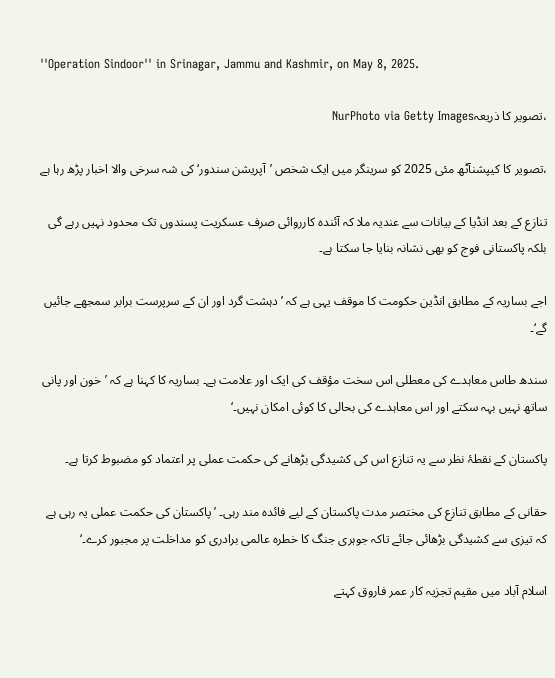''Operation Sindoor'' in Srinagar, Jammu and Kashmir, on May 8, 2025.

،تصویر کا ذریعہNurPhoto via Getty Images

،تصویر کا کیپشنآٹھ مئی 2025 کو سرینگر میں ایک شخص ’آپریشن سندور‘ کی شہ سرخی والا اخبار پڑھ رہا ہے

تنازع کے بعد انڈیا کے بیانات سے عندیہ ملا کہ آئندہ کارروائی صرف عسکریت پسندوں تک محدود نہیں رہے گی بلکہ پاکستانی فوج کو بھی نشانہ بنایا جا سکتا ہے۔

اجے بساریہ کے مطابق انڈین حکومت کا موقف یہی ہے کہ ’دہشت گرد اور ان کے سرپرست برابر سمجھے جائیں گے‘۔

سندھ طاس معاہدے کی معطلی اس سخت مؤقف کی ایک اور علامت ہے۔ بساریہ کا کہنا ہے کہ ’خون اور پانی ساتھ نہیں بہہ سکتے اور اس معاہدے کی بحالی کا کوئی امکان نہیں۔‘

پاکستان کے نقطۂ نظر سے یہ تنازع اس کی کشیدگی بڑھانے کی حکمت عملی پر اعتماد کو مضبوط کرتا ہے۔

حقانی کے مطابق تنازع کی مختصر مدت پاکستان کے لیے فائدہ مند رہی۔ ’پاکستان کی حکمت عملی یہ رہی ہے کہ تیزی سے کشیدگی بڑھائی جائے تاکہ جوہری جنگ کا خطرہ عالمی برادری کو مداخلت پر مجبور کرے۔‘

اسلام آباد میں مقیم تجزیہ کار عمر فاروق کہتے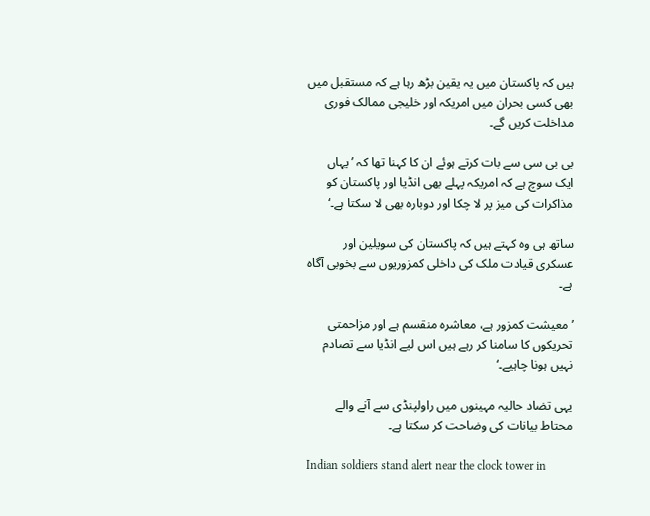ہیں کہ پاکستان میں یہ یقین بڑھ رہا ہے کہ مستقبل میں بھی کسی بحران میں امریکہ اور خلیجی ممالک فوری مداخلت کریں گے۔

بی بی سی سے بات کرتے ہوئے ان کا کہنا تھا کہ ’یہاں ایک سوچ ہے کہ امریکہ پہلے بھی انڈیا اور پاکستان کو مذاکرات کی میز پر لا چکا اور دوبارہ بھی لا سکتا ہے۔‘

ساتھ ہی وہ کہتے ہیں کہ پاکستان کی سویلین اور عسکری قیادت ملک کی داخلی کمزوریوں سے بخوبی آگاہ ہے۔

’معیشت کمزور ہے، معاشرہ منقسم ہے اور مزاحمتی تحریکوں کا سامنا کر رہے ہیں اس لیے انڈیا سے تصادم نہیں ہونا چاہیے۔‘

یہی تضاد حالیہ مہینوں میں راولپنڈی سے آنے والے محتاط بیانات کی وضاحت کر سکتا ہے۔

Indian soldiers stand alert near the clock tower in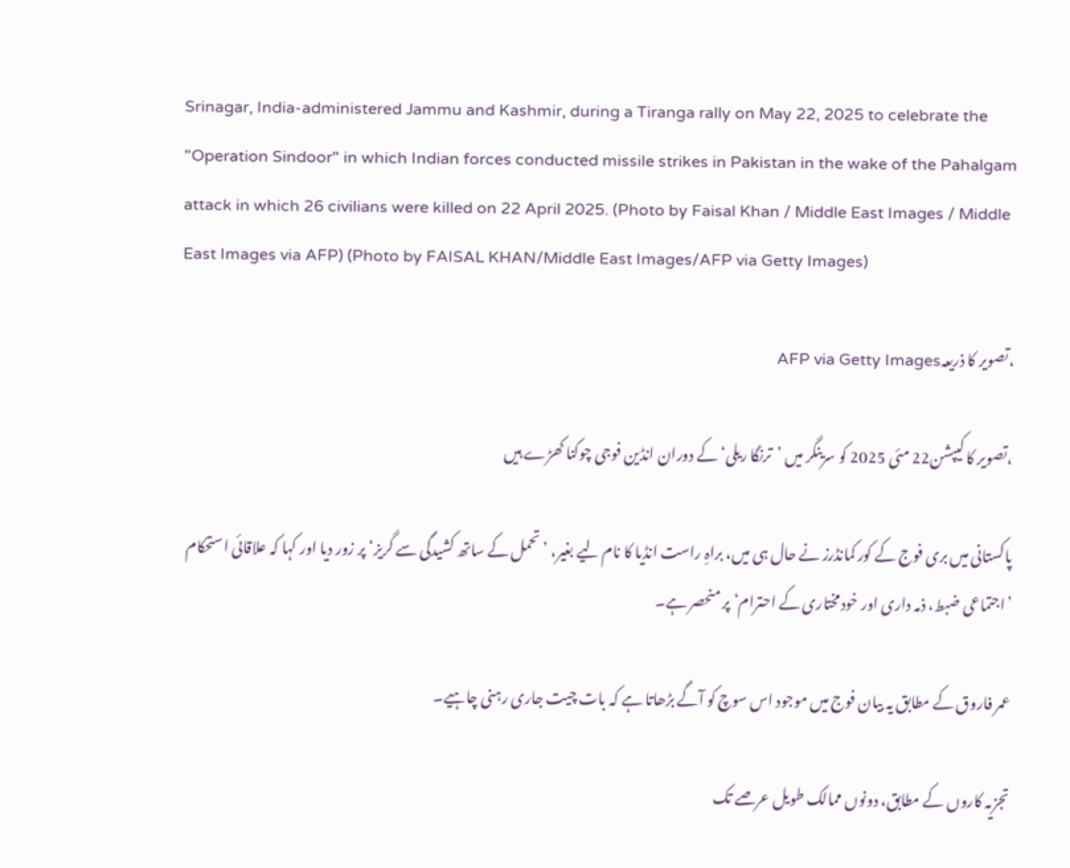Srinagar, India-administered Jammu and Kashmir, during a Tiranga rally on May 22, 2025 to celebrate the "Operation Sindoor" in which Indian forces conducted missile strikes in Pakistan in the wake of the Pahalgam attack in which 26 civilians were killed on 22 April 2025. (Photo by Faisal Khan / Middle East Images / Middle East Images via AFP) (Photo by FAISAL KHAN/Middle East Images/AFP via Getty Images)

،تصویر کا ذریعہAFP via Getty Images

،تصویر کا کیپشن22 مئی 2025 کو سرینگر میں ’ترنگا ریلی‘ کے دوران انڈین فوجی چوکنا کھڑے ہیں

پاکستانی میں بری فوج کے کور کمانڈرز نے حال ہی میں، براہِ راست انڈیا کا نام لیے بغیر، ’تحمل کے ساتھ کشیدگی سے گریز‘ پر زور دیا اور کہا کہ علاقائی استحکام ’اجتماعی ضبط، ذمہ داری اور خودمختاری کے احترام‘ پر منحصر ہے۔

عمر فاروق کے مطابق یہ بیان فوج میں موجود اس سوچ کو آگے بڑھاتا ہے کہ بات چیت جاری رہنی چاہیے۔

تجزیہ کاروں کے مطابق، دونوں ممالک طویل عرصے تک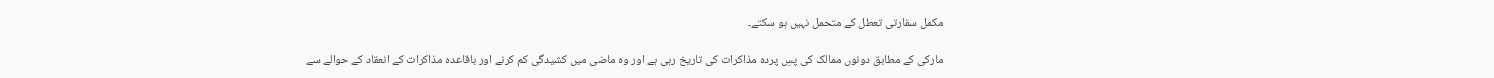مکمل سفارتی تعطل کے متحمل نہیں ہو سکتے۔

مارکی کے مطابق دونوں ممالک کی پسِ پردہ مذاکرات کی تاریخ رہی ہے اور وہ ماضی میں کشیدگی کم کرنے اور باقاعدہ مذاکرات کے انعقاد کے حوالے سے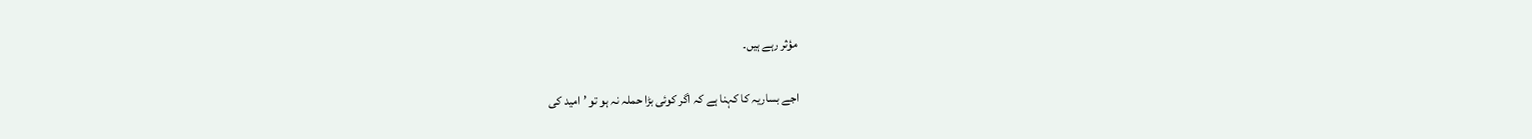مؤثر رہے ہیں۔

اجے بساریہ کا کہنا ہے کہ اگر کوئی بڑا حملہ نہ ہو تو ’امید کی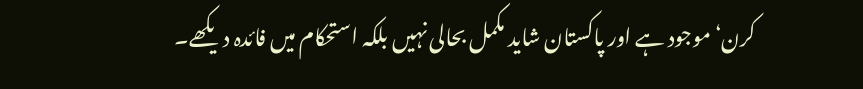کرن‘ موجود ہے اور پاکستان شاید مکمل بحالی نہیں بلکہ استحکام میں فائدہ دیکھے۔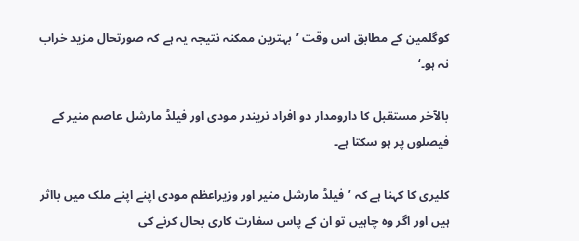کوگلمین کے مطابق اس وقت ’بہترین ممکنہ نتیجہ یہ ہے کہ صورتحال مزید خراب نہ ہو۔‘

بالآخر مستقبل کا دارومدار دو افراد نریندر مودی اور فیلڈ مارشل عاصم منیر کے فیصلوں پر ہو سکتا ہے۔

کلیری کا کہنا ہے کہ ’فیلڈ مارشل منیر اور وزیراعظم مودی اپنے اپنے ملک میں بااثر ہیں اور اگر وہ چاہیں تو ان کے پاس سفارت کاری بحال کرنے کی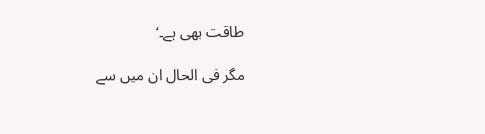طاقت بھی ہے۔‘

مگر فی الحال ان میں سے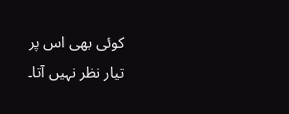کوئی بھی اس پر تیار نظر نہیں آتا۔